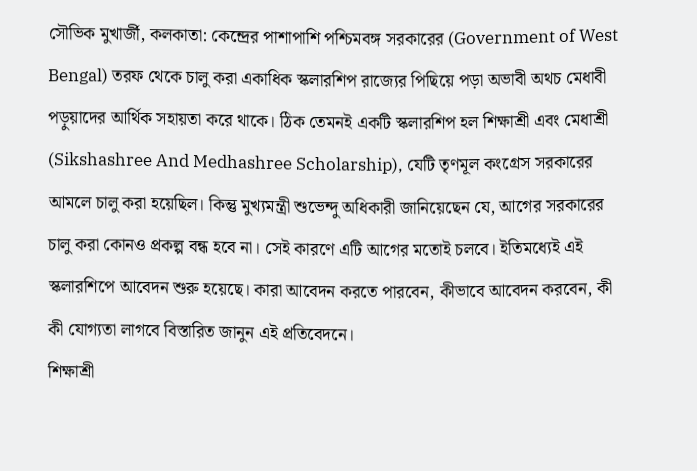সৌভিক মুখার্জী, কলকাতা: কেন্দ্রের পাশাপাশি পশ্চিমবঙ্গ সরকারের (Government of West Bengal) তরফ থেকে চালু করা একাধিক স্কলারশিপ রাজ্যের পিছিয়ে পড়া অভাবী অথচ মেধাবী পড়ুয়াদের আর্থিক সহায়তা করে থাকে। ঠিক তেমনই একটি স্কলারশিপ হল শিক্ষাশ্রী এবং মেধাশ্রী (Sikshashree And Medhashree Scholarship), যেটি তৃণমূল কংগ্রেস সরকারের আমলে চালু করা হয়েছিল। কিন্তু মুখ্যমন্ত্রী শুভেন্দু অধিকারী জানিয়েছেন যে, আগের সরকারের চালু করা কোনও প্রকল্প বন্ধ হবে না। সেই কারণে এটি আগের মতোই চলবে। ইতিমধ্যেই এই স্কলারশিপে আবেদন শুরু হয়েছে। কারা আবেদন করতে পারবেন, কীভাবে আবেদন করবেন, কী কী যোগ্যতা লাগবে বিস্তারিত জানুন এই প্রতিবেদনে।
শিক্ষাশ্রী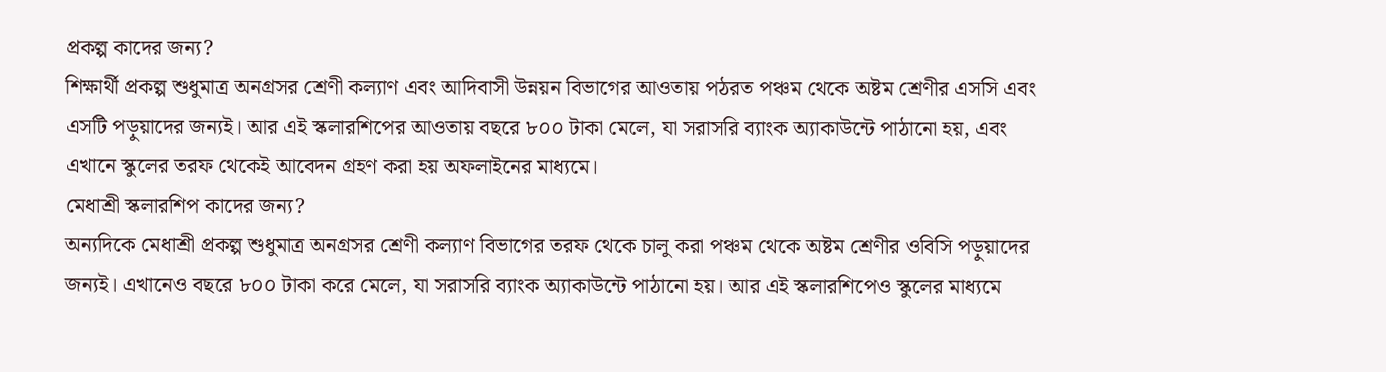প্রকল্প কাদের জন্য?
শিক্ষার্থী প্রকল্প শুধুমাত্র অনগ্রসর শ্রেণী কল্যাণ এবং আদিবাসী উন্নয়ন বিভাগের আওতায় পঠরত পঞ্চম থেকে অষ্টম শ্রেণীর এসসি এবং এসটি পড়ুয়াদের জন্যই। আর এই স্কলারশিপের আওতায় বছরে ৮০০ টাকা মেলে, যা সরাসরি ব্যাংক অ্যাকাউন্টে পাঠানো হয়, এবং এখানে স্কুলের তরফ থেকেই আবেদন গ্রহণ করা হয় অফলাইনের মাধ্যমে।
মেধাশ্রী স্কলারশিপ কাদের জন্য?
অন্যদিকে মেধাশ্রী প্রকল্প শুধুমাত্র অনগ্রসর শ্রেণী কল্যাণ বিভাগের তরফ থেকে চালু করা পঞ্চম থেকে অষ্টম শ্রেণীর ওবিসি পড়ুয়াদের জন্যই। এখানেও বছরে ৮০০ টাকা করে মেলে, যা সরাসরি ব্যাংক অ্যাকাউন্টে পাঠানো হয়। আর এই স্কলারশিপেও স্কুলের মাধ্যমে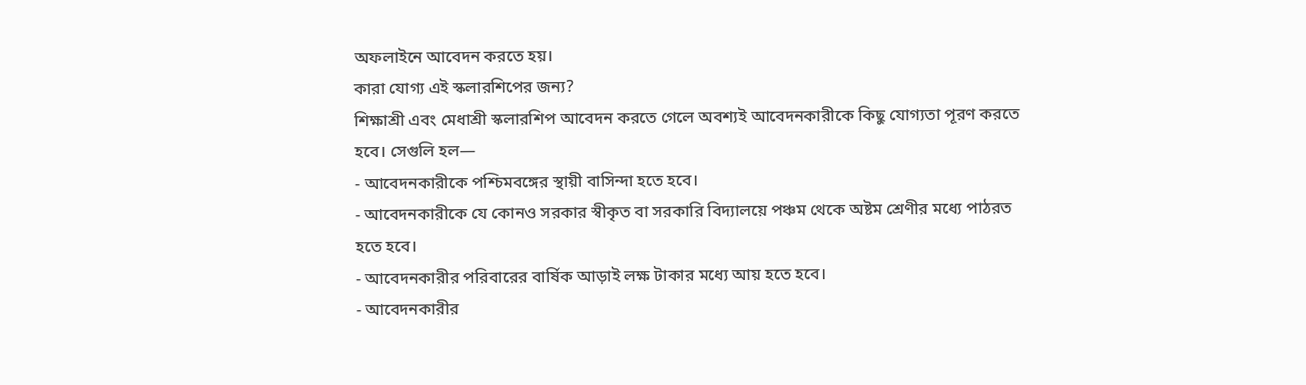অফলাইনে আবেদন করতে হয়।
কারা যোগ্য এই স্কলারশিপের জন্য?
শিক্ষাশ্রী এবং মেধাশ্রী স্কলারশিপ আবেদন করতে গেলে অবশ্যই আবেদনকারীকে কিছু যোগ্যতা পূরণ করতে হবে। সেগুলি হল—
- আবেদনকারীকে পশ্চিমবঙ্গের স্থায়ী বাসিন্দা হতে হবে।
- আবেদনকারীকে যে কোনও সরকার স্বীকৃত বা সরকারি বিদ্যালয়ে পঞ্চম থেকে অষ্টম শ্রেণীর মধ্যে পাঠরত হতে হবে।
- আবেদনকারীর পরিবারের বার্ষিক আড়াই লক্ষ টাকার মধ্যে আয় হতে হবে।
- আবেদনকারীর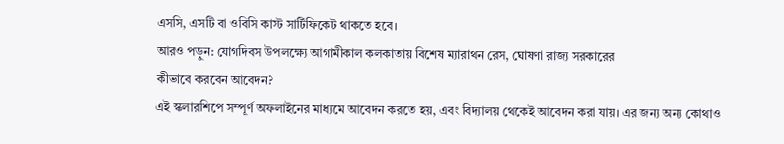এসসি, এসটি বা ওবিসি কাস্ট সার্টিফিকেট থাকতে হবে।
আরও পড়ুন: যোগদিবস উপলক্ষ্যে আগামীকাল কলকাতায় বিশেষ ম্যারাথন রেস, ঘোষণা রাজ্য সরকারের
কীভাবে করবেন আবেদন?
এই স্কলারশিপে সম্পূর্ণ অফলাইনের মাধ্যমে আবেদন করতে হয়, এবং বিদ্যালয় থেকেই আবেদন করা যায়। এর জন্য অন্য কোথাও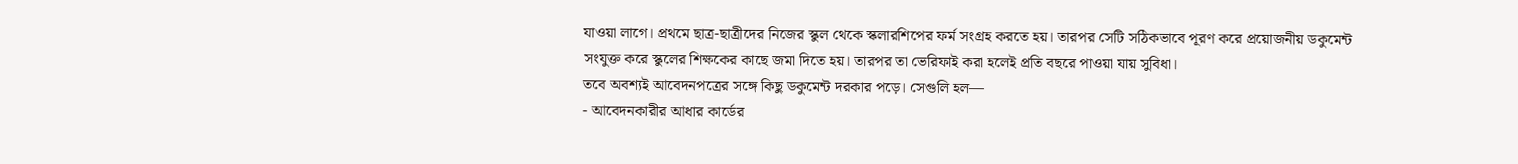যাওয়া লাগে। প্রথমে ছাত্র-ছাত্রীদের নিজের স্কুল থেকে স্কলারশিপের ফর্ম সংগ্রহ করতে হয়। তারপর সেটি সঠিকভাবে পূরণ করে প্রয়োজনীয় ডকুমেন্ট সংযুক্ত করে স্কুলের শিক্ষকের কাছে জমা দিতে হয়। তারপর তা ভেরিফাই করা হলেই প্রতি বছরে পাওয়া যায় সুবিধা।
তবে অবশ্যই আবেদনপত্রের সঙ্গে কিছু ডকুমেন্ট দরকার পড়ে। সেগুলি হল—
- আবেদনকারীর আধার কার্ডের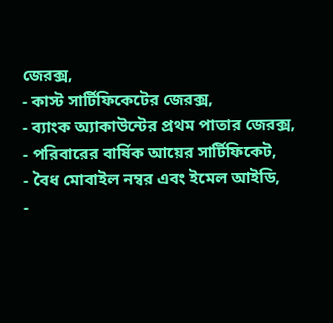জেরক্স,
- কাস্ট সার্টিফিকেটের জেরক্স,
- ব্যাংক অ্যাকাউন্টের প্রথম পাতার জেরক্স,
- পরিবারের বার্ষিক আয়ের সার্টিফিকেট,
- বৈধ মোবাইল নম্বর এবং ইমেল আইডি,
-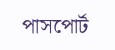পাসপোর্ট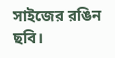সাইজের রঙিন ছবি।